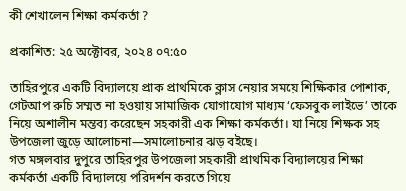কী শেখালেন শিক্ষা কর্মকর্তা ?

প্রকাশিত: ২৫ অক্টোবর, ২০২৪ ০৭:৫০

তাহিরপুরে একটি বিদ্যালয়ে প্রাক প্রাথমিকে ক্লাস নেয়ার সময়ে শিক্ষিকার পোশাক, গেটআপ রুচি সম্মত না হওয়ায় সামাজিক যোগাযোগ মাধ্যম ‘ফেসবুক লাইভে’ তাকে নিয়ে অশালীন মন্তব্য করেছেন সহকারী এক শিক্ষা কর্মকর্তা। যা নিয়ে শিক্ষক সহ উপজেলা জুড়ে আলোচনা—সমালোচনার ঝড় বইছে।
গত মঙ্গলবার দুপুরে তাহিরপুর উপজেলা সহকারী প্রাথমিক বিদ্যালয়ের শিক্ষা কর্মকর্তা একটি বিদ্যালয়ে পরিদর্শন করতে গিয়ে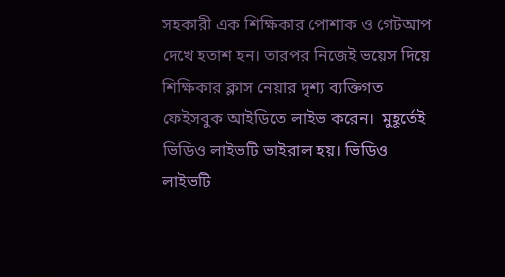সহকারী এক শিক্ষিকার পোশাক ও গেটআপ দেখে হতাশ হন। তারপর নিজেই ভয়েস দিয়ে শিক্ষিকার ক্লাস নেয়ার দৃশ্য ব্যক্তিগত ফেইসবুক আইডিতে লাইভ করেন।  মুহূর্তেই ভিডিও লাইভটি ভাইরাল হয়। ভিডিও লাইভটি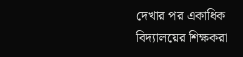দেখার পর একাধিক বিদ্যালয়ের শিক্ষকরা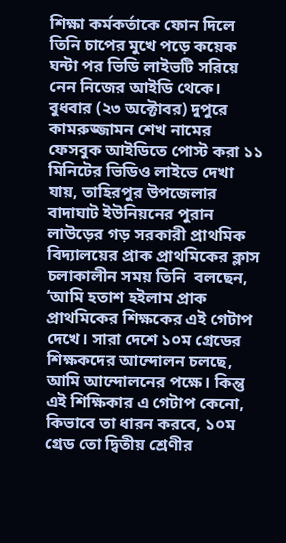শিক্ষা কর্মকর্তাকে ফোন দিলে তিনি চাপের মুখে পড়ে কয়েক ঘন্টা পর ভিডি লাইভটি সরিয়ে নেন নিজের আইডি থেকে।
বুধবার (২৩ অক্টোবর) দুপুরে কামরুজ্জামন শেখ নামের ফেসবুক আইডিতে পোস্ট করা ১১ মিনিটের ভিডিও লাইভে দেখা যায়, তাহিরপুর উপজেলার বাদাঘাট ইউনিয়নের পুরান লাউড়ের গড় সরকারী প্রাথমিক বিদ্যালয়ের প্রাক প্রাথমিকের ক্লাস চলাকালীন সময় তিনি  বলছেন, ‘আমি হতাশ হইলাম প্রাক প্রাথমিকের শিক্ষকের এই গেটাপ দেখে। সারা দেশে ১০ম গ্রেডের শিক্ষকদের আন্দোলন চলছে, আমি আন্দোলনের পক্ষে। কিন্তু এই শিক্ষিকার এ গেটাপ কেনো, কিভাবে তা ধারন করবে, ১০ম গ্রেড তো দ্বিতীয় শ্রেণীর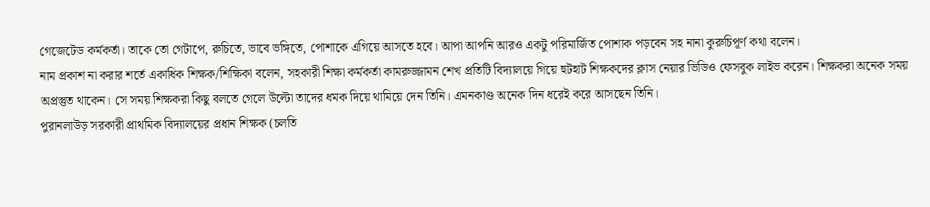গেজেটেড কর্মকর্তা। তাকে তো গেটাপে, রুচিতে, ভাবে ভঙ্গিতে, পোশাকে এগিয়ে আসতে হবে। আপা আপনি আরও একটু পরিমার্জিত পোশাক পড়বেন সহ নানা কুরুচিপূর্ণ কথা বলেন।
নাম প্রকাশ না করার শর্তে একাধিক শিক্ষক/শিক্ষিকা বলেন, সহকারী শিক্ষা কর্মকর্তা কামরুজ্জামন শেখ প্রতিটি বিদ্যালয়ে গিয়ে হুটহাট শিক্ষকদের ক্লাস নেয়ার ভিডিও ফেসবুক লাইভ করেন। শিক্ষকরা অনেক সময় অপ্রস্তুত থাকেন। সে সময় শিক্ষকরা কিছু বলতে গেলে উল্টো তাদের ধমক দিয়ে থামিয়ে দেন তিনি। এমনকাণ্ড অনেক দিন ধরেই করে আসছেন তিনি।
পুরানলাউড় সরকারী প্রাথমিক বিদ্যালয়ের প্রধান শিক্ষক (চলতি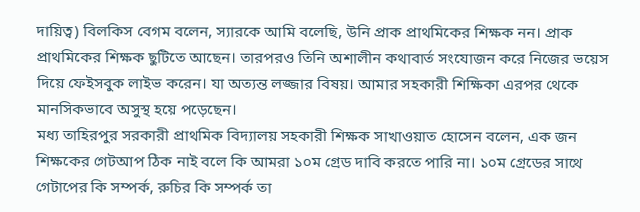দায়িত্ব) বিলকিস বেগম বলেন, স্যারকে আমি বলেছি, উনি প্রাক প্রাথমিকের শিক্ষক নন। প্রাক প্রাথমিকের শিক্ষক ছুটিতে আছেন। তারপরও তিনি অশালীন কথাবার্ত সংযোজন করে নিজের ভয়েস দিয়ে ফেইসবুক লাইভ করেন। যা অত্যন্ত লজ্জার বিষয়। আমার সহকারী শিক্ষিকা এরপর থেকে মানসিকভাবে অসুস্থ হয়ে পড়েছেন।
মধ্য তাহিরপুর সরকারী প্রাথমিক বিদ্যালয় সহকারী শিক্ষক সাখাওয়াত হোসেন বলেন, এক জন শিক্ষকের গেটআপ ঠিক নাই বলে কি আমরা ১০ম গ্রেড দাবি করতে পারি না। ১০ম গ্রেডের সাথে গেটাপের কি সম্পর্ক, রুচির কি সম্পর্ক তা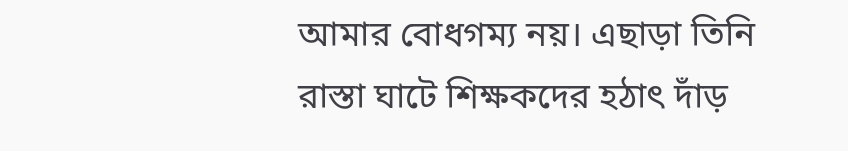আমার বোধগম্য নয়। এছাড়া তিনি রাস্তা ঘাটে শিক্ষকদের হঠাৎ দাঁড়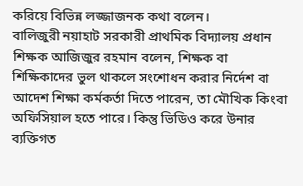করিয়ে বিভিন্ন লজ্জাজনক কথা বলেন।
বালিজুরী নয়াহাট সরকারী প্রাথমিক বিদ্যালয় প্রধান শিক্ষক আজিজুর রহমান বলেন, শিক্ষক বা শিক্ষিকাদের ভুল থাকলে সংশোধন করার নির্দেশ বা আদেশ শিক্ষা কর্মকর্তা দিতে পারেন, তা মৌখিক কিংবা অফিসিয়াল হতে পারে। কিন্তু ভিডিও করে উনার ব্যক্তিগত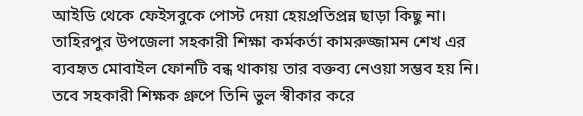আইডি থেকে ফেইসবুকে পোস্ট দেয়া হেয়প্রতিপ্রন্ন ছাড়া কিছু না।
তাহিরপুর উপজেলা সহকারী শিক্ষা কর্মকর্তা কামরুজ্জামন শেখ এর ব্যবহৃত মোবাইল ফোনটি বন্ধ থাকায় তার বক্তব্য নেওয়া সম্ভব হয় নি। তবে সহকারী শিক্ষক গ্রুপে তিনি ভুল স্বীকার করে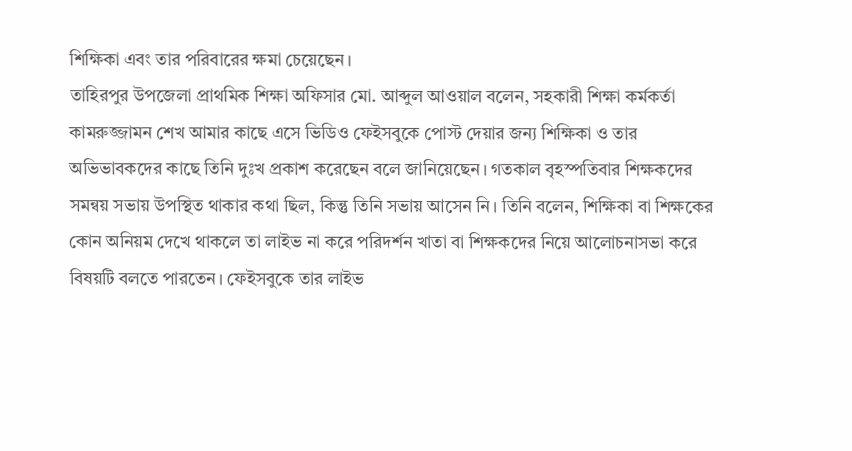শিক্ষিকা এবং তার পরিবারের ক্ষমা চেয়েছেন।
তাহিরপুর উপজেলা প্রাথমিক শিক্ষা অফিসার মো. আব্দুল আওয়াল বলেন, সহকারী শিক্ষা কর্মকর্তা কামরুজ্জামন শেখ আমার কাছে এসে ভিডিও ফেইসবুকে পোস্ট দেয়ার জন্য শিক্ষিকা ও তার অভিভাবকদের কাছে তিনি দুঃখ প্রকাশ করেছেন বলে জানিয়েছেন। গতকাল বৃহস্পতিবার শিক্ষকদের সমন্বয় সভায় উপস্থিত থাকার কথা ছিল, কিন্তু তিনি সভায় আসেন নি। তিনি বলেন, শিক্ষিকা বা শিক্ষকের কোন অনিয়ম দেখে থাকলে তা লাইভ না করে পরিদর্শন খাতা বা শিক্ষকদের নিয়ে আলোচনাসভা করে বিষয়টি বলতে পারতেন। ফেইসবুকে তার লাইভ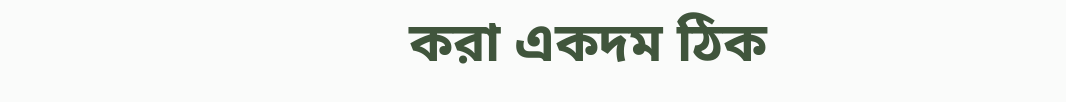করা একদম ঠিক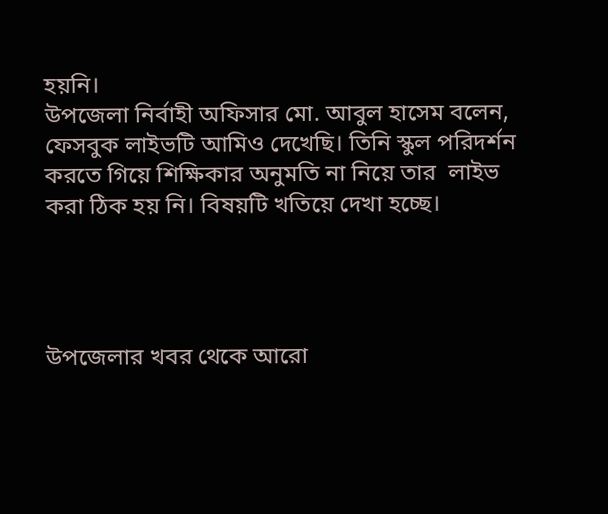হয়নি।
উপজেলা নির্বাহী অফিসার মো. আবুল হাসেম বলেন, ফেসবুক লাইভটি আমিও দেখেছি। তিনি স্কুল পরিদর্শন করতে গিয়ে শিক্ষিকার অনুমতি না নিয়ে তার  লাইভ করা ঠিক হয় নি। বিষয়টি খতিয়ে দেখা হচ্ছে।




উপজেলার খবর থেকে আরো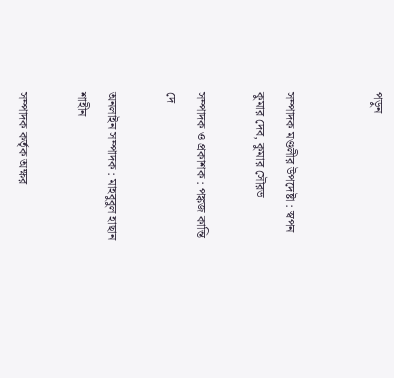পড়ুন


সম্পাদক মণ্ডলীর উপদেষ্টা : স্বপন কুমার দেব, কুমার সৌরভ

সম্পাদক ও প্রকাশক : পঙ্কজ কান্তি দে

অনলাইন সম্পাদক : মাহবুবুল হাছান শাহীন

সম্পাদক কর্তৃক অক্ষর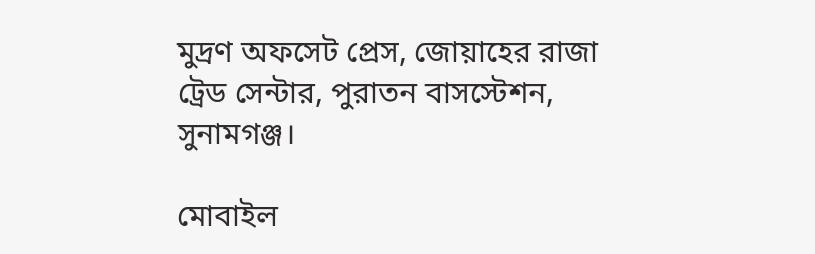মুদ্রণ অফসেট প্রেস, জোয়াহের রাজা ট্রেড সেন্টার, পুরাতন বাসস্টেশন, সুনামগঞ্জ।

মোবাইল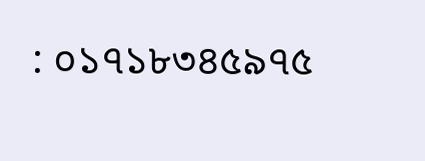: ০১৭১৮৩৪৫৯৭৫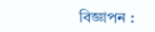বিজ্ঞাপন :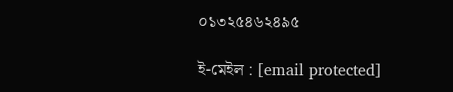০১৩২৫৪৬২৪৯৫

ই-মেইল : [email protected]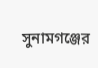সুনামগঞ্জের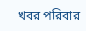খবর পরিবার